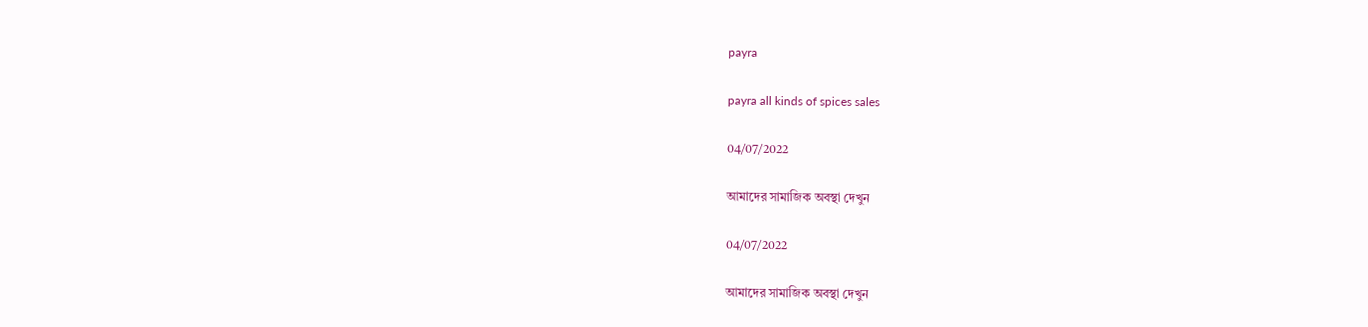payra

payra all kinds of spices sales

04/07/2022

আমাদের সামাজিক অবস্থা দেখুন

04/07/2022

আমাদের সামাজিক অবস্থা দেখুন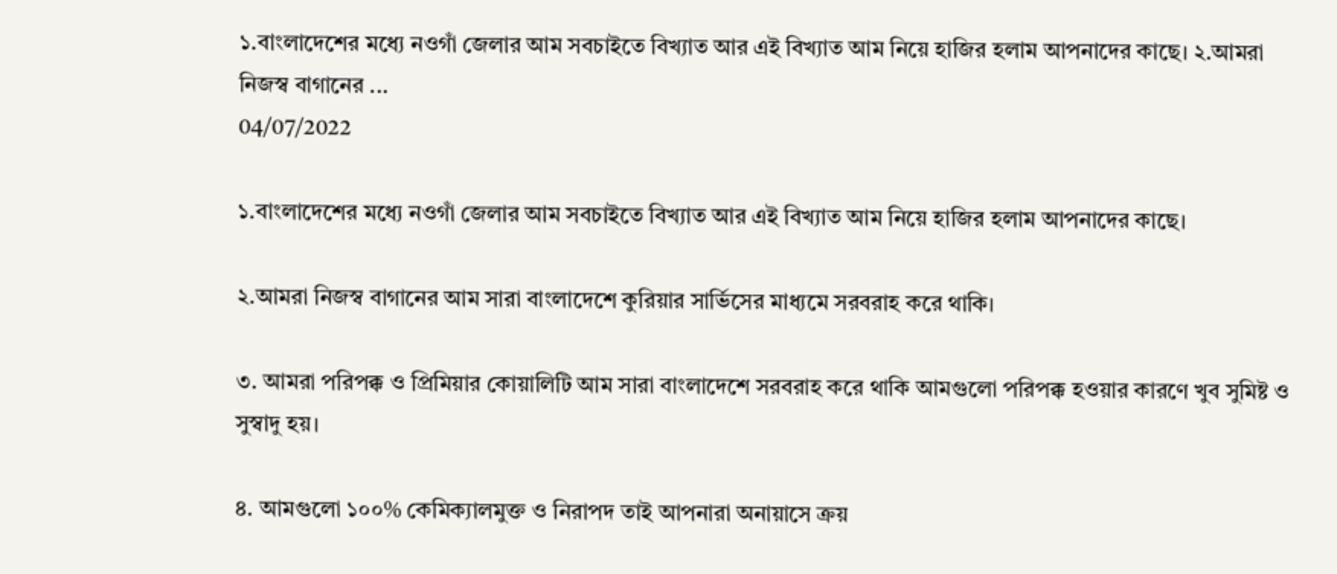১.বাংলাদেশের মধ্যে নওগাঁ জেলার আম সবচাইতে বিখ্যাত আর এই বিখ্যাত আম নিয়ে হাজির হলাম আপনাদের কাছে। ২.আমরা নিজস্ব বাগানের ...
04/07/2022

১.বাংলাদেশের মধ্যে নওগাঁ জেলার আম সবচাইতে বিখ্যাত আর এই বিখ্যাত আম নিয়ে হাজির হলাম আপনাদের কাছে।

২.আমরা নিজস্ব বাগানের আম সারা বাংলাদেশে কুরিয়ার সার্ভিসের মাধ্যমে সরবরাহ করে থাকি।

৩. আমরা পরিপক্ক ও প্রিমিয়ার কোয়ালিটি আম সারা বাংলাদেশে সরবরাহ করে থাকি আমগুলো পরিপক্ক হওয়ার কারণে খুব সুমিষ্ট ও সুস্বাদু হয়।

৪. আমগুলো ১০০% কেমিক্যালমুক্ত ও নিরাপদ তাই আপনারা অনায়াসে ক্রয়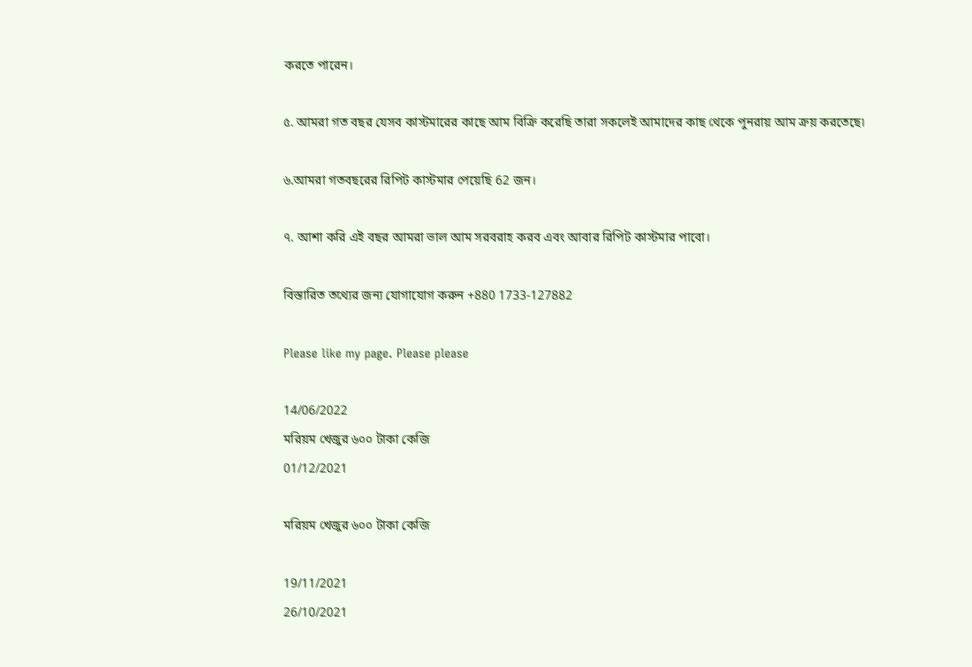করতে পারেন।

৫. আমরা গত বছর যেসব কাস্টমারের কাছে আম বিক্রি করেছি তারা সকলেই আমাদের কাছ থেকে পুনরায় আম ক্রয় করতেছে৷

৬.আমরা গতবছরের রিপিট কাস্টমার পেয়েছি 62 জন।

৭. আশা করি এই বছর আমরা ভাল আম সরবরাহ করব এবং আবার রিপিট কাস্টমার পাবো।

বিস্তারিত তথ্যের জন্য যোগাযোগ করুন +880 1733-127882

Please like my page. Please please

14/06/2022
মরিয়ম খেজুর ৬০০ টাকা কেজি
01/12/2021

মরিয়ম খেজুর ৬০০ টাকা কেজি

19/11/2021
26/10/2021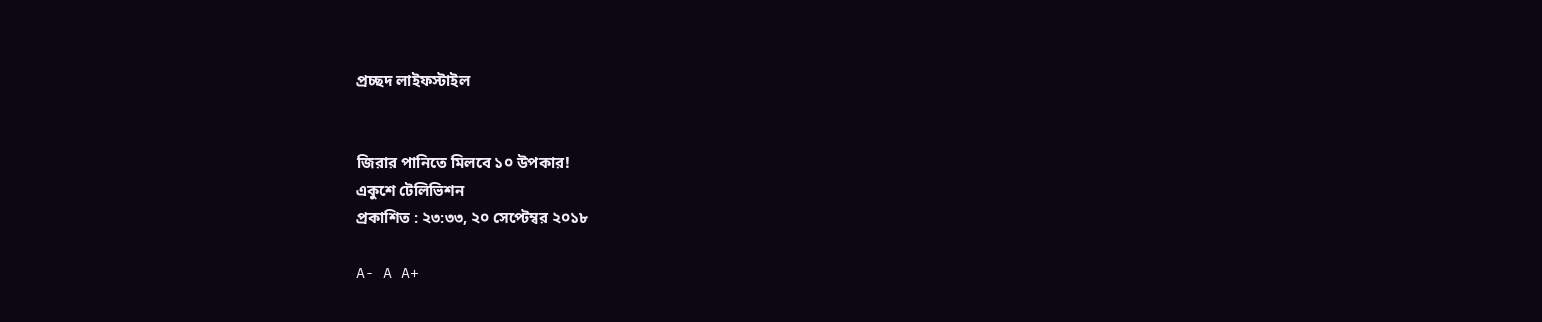প্রচ্ছদ লাইফস্টাইল


জিরার পানিতে মিলবে ১০ উপকার!
একুশে টেলিভিশন
প্রকাশিত : ২৩:৩৩, ২০ সেপ্টেম্বর ২০১৮

A- A A+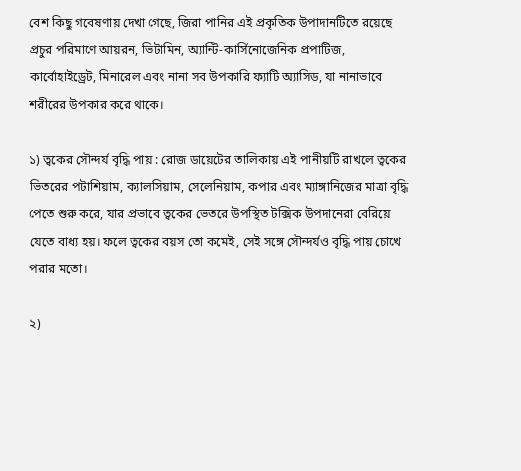বেশ কিছু গবেষণায় দেখা গেছে, জিরা পানির এই প্রকৃতিক উপাদানটিতে রয়েছে প্রচুর পরিমাণে আয়রন, ভিটামিন, অ্যান্টি-কার্সিনোজেনিক প্রপাটিজ, কার্বোহাইড্রেট, মিনারেল এবং নানা সব উপকারি ফ্যাটি অ্যাসিড, যা নানাভাবে শরীরের উপকার করে থাকে।

১) ত্বকের সৌন্দর্য বৃদ্ধি পায় : রোজ ডায়েটের তালিকায় এই পানীয়টি রাখলে ত্বকের ভিতরের পটাশিয়াম, ক্যালসিয়াম, সেলেনিয়াম, কপার এবং ম্যাঙ্গানিজের মাত্রা বৃদ্ধি পেতে শুরু করে, যার প্রভাবে ত্বকের ভেতরে উপস্থিত টক্সিক উপদানেরা বেরিয়ে যেতে বাধ্য হয়। ফলে ত্বকের বয়স তো কমেই, সেই সঙ্গে সৌন্দর্যও বৃদ্ধি পায় চোখে পরার মতো।

২)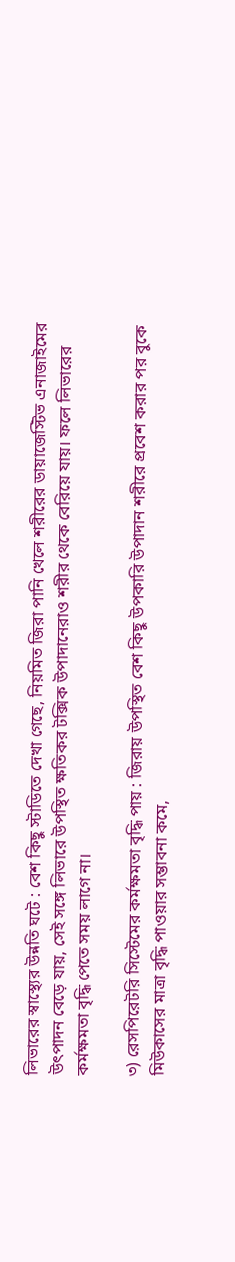লিভারের স্বাস্থ্যের উন্নতি ঘটে : বেশ কিছু স্টাডিতে দেখা গেছে, নিয়মিত জিরা পানি খেলে শরীরের ডায়াজেস্টিভ এনাজাইমের উৎপাদন বেড়ে যায়, সেই সঙ্গে লিভারে উপস্থিত ক্ষতিকর টক্সিক উপাদানেরাও শরীর থেকে বেরিয়ে যায়। ফলে লিভারের কর্মক্ষমতা বৃদ্ধি পেতে সময় লাগে না।

৩) রেসপিরেটরি সিস্টেমের কর্মক্ষমতা বৃদ্ধি পায় : জিরায় উপস্থিত বেশ কিছু উপকারি উপাদান শরীরে প্রবেশ করার পর বুকে মিউকাসের মাত্রা বৃদ্ধি পাওয়ার সম্ভাবনা কমে,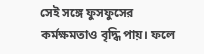সেই সঙ্গে ফুসফুসের কর্মক্ষমতাও বৃদ্ধি পায়। ফলে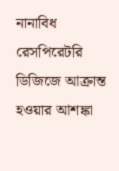নানাবিধ রেসপিরেটরি ডিজিজে আক্রান্ত হওয়ার আশঙ্কা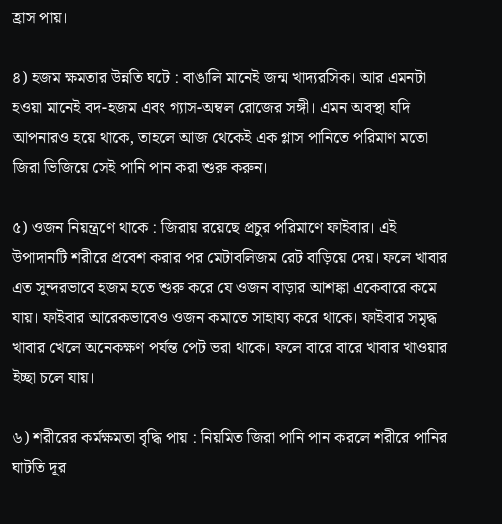হ্রাস পায়।

৪) হজম ক্ষমতার উন্নতি ঘটে : বাঙালি মানেই জন্ম খাদ্যরসিক। আর এমনটা হওয়া মানেই বদ-হজম এবং গ্যাস-অম্বল রোজের সঙ্গী। এমন অবস্থা যদি আপনারও হয়ে থাকে, তাহলে আজ থেকেই এক গ্লাস পানিতে পরিমাণ মতো জিরা ভিজিয়ে সেই পানি পান করা শুরু করুন।

৫) ওজন নিয়ন্ত্রণে থাকে : জিরায় রয়েছে প্রচুর পরিমাণে ফাইবার। এই উপাদানটি শরীরে প্রবেশ করার পর মেটাবলিজম রেট বাড়িয়ে দেয়। ফলে খাবার এত সুন্দরভাবে হজম হতে শুরু করে যে ওজন বাড়ার আশঙ্কা একেবারে কমে যায়। ফাইবার আরেকভাবেও ওজন কমাতে সাহায্য করে থাকে। ফাইবার সমৃদ্ধ খাবার খেলে অনেকক্ষণ পর্যন্ত পেট ভরা থাকে। ফলে বারে বারে খাবার খাওয়ার ইচ্ছা চলে যায়।

৬) শরীরের কর্মক্ষমতা বৃদ্ধি পায় : নিয়মিত জিরা পানি পান করলে শরীরে পানির ঘাটতি দূর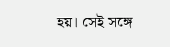হয়। সেই সঙ্গে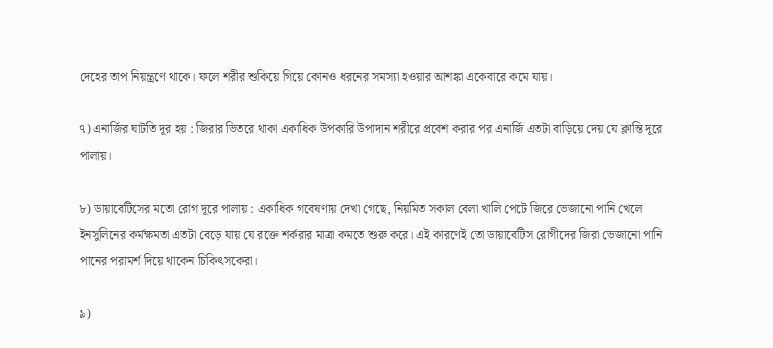দেহের তাপ নিয়ন্ত্রণে থাকে। ফলে শরীর শুকিয়ে গিয়ে কোনও ধরনের সমস্যা হওয়ার আশঙ্কা একেবারে কমে যায়।

৭) এনার্জির ঘাটতি দূর হয় : জিরার ভিতরে থাকা একাধিক উপকারি উপাদান শরীরে প্রবেশ করার পর এনার্জি এতটা বাড়িয়ে দেয় যে ক্লান্তি দূরে পালায়।

৮) ডায়াবেটিসের মতো রোগ দূরে পালায় : একাধিক গবেষণায় দেখা গেছে, নিয়মিত সকাল বেলা খালি পেটে জিরে ভেজানো পানি খেলে ইনসুলিনের কর্মক্ষমতা এতটা বেড়ে যায় যে রক্তে শর্করার মাত্রা কমতে শুরু করে। এই কারণেই তো ডায়াবেটিস রোগীদের জিরা ভেজানো পানি পানের পরামর্শ দিয়ে থাকেন চিকিৎসকেরা।

৯)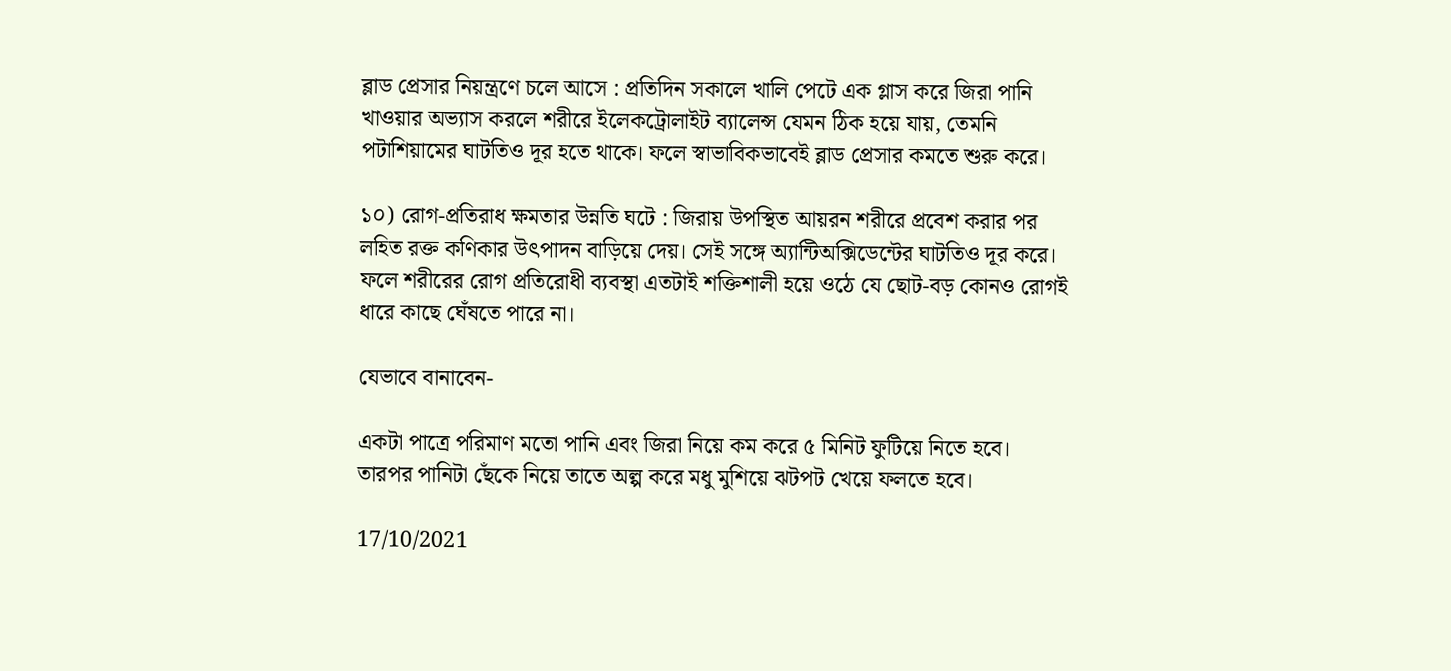ব্লাড প্রেসার নিয়ন্ত্রণে চলে আসে : প্রতিদিন সকালে খালি পেটে এক গ্লাস করে জিরা পানি খাওয়ার অভ্যাস করলে শরীরে ইলেকট্রোলাইট ব্যালেন্স যেমন ঠিক হয়ে যায়, তেমনি পটাশিয়ামের ঘাটতিও দূর হতে থাকে। ফলে স্বাভাবিকভাবেই ব্লাড প্রেসার কমতে শুরু করে।

১০) রোগ-প্রতিরাধ ক্ষমতার উন্নতি ঘটে : জিরায় উপস্থিত আয়রন শরীরে প্রবেশ করার পর লহিত রক্ত কণিকার উৎপাদন বাড়িয়ে দেয়। সেই সঙ্গে অ্যান্টিঅক্সিডেন্টের ঘাটতিও দূর করে। ফলে শরীরের রোগ প্রতিরোধী ব্যবস্থা এতটাই শক্তিশালী হয়ে ওঠে যে ছোট-বড় কোনও রোগই ধারে কাছে ঘেঁষতে পারে না।

যেভাবে বানাবেন-

একটা পাত্রে পরিমাণ মতো পানি এবং জিরা নিয়ে কম করে ৫ মিনিট ফুটিয়ে নিতে হবে। তারপর পানিটা ছেঁকে নিয়ে তাতে অল্প করে মধু মুশিয়ে ঝটপট খেয়ে ফলতে হবে।

17/10/2021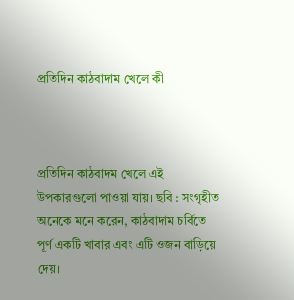প্রতিদিন কাঠবাদাম খেলে কী



প্রতিদিন কাঠবাদম খেলে এই উপকারগুলো পাওয়া যায়। ছবি : সংগৃহীত
অনেকে মনে করেন, কাঠবাদাম চর্বিতে পূর্ণ একটি খাবার এবং এটি ওজন বাড়িয়ে দেয়।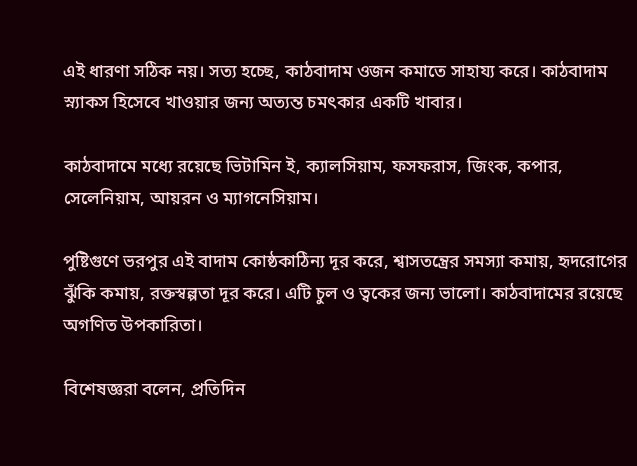এই ধারণা সঠিক নয়। সত্য হচ্ছে, কাঠবাদাম ওজন কমাতে সাহায্য করে। কাঠবাদাম স্ন্যাকস হিসেবে খাওয়ার জন্য অত্যন্ত চমৎকার একটি খাবার।

কাঠবাদামে মধ্যে রয়েছে ভিটামিন ই, ক্যালসিয়াম, ফসফরাস, জিংক, কপার, সেলেনিয়াম, আয়রন ও ম্যাগনেসিয়াম।

পুষ্টিগুণে ভরপুর এই বাদাম কোষ্ঠকাঠিন্য দূর করে, শ্বাসতন্ত্রের সমস্যা কমায়, হৃদরোগের ঝুঁকি কমায়, রক্তস্বল্পতা দূর করে। এটি চুল ও ত্বকের জন্য ভালো। কাঠবাদামের রয়েছে অগণিত উপকারিতা।

বিশেষজ্ঞরা বলেন, প্রতিদিন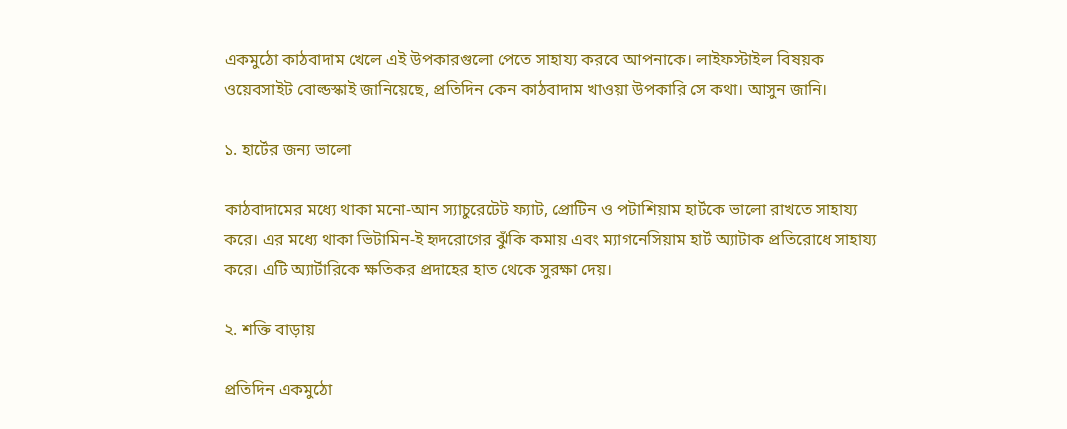একমুঠো কাঠবাদাম খেলে এই উপকারগুলো পেতে সাহায্য করবে আপনাকে। লাইফস্টাইল বিষয়ক ওয়েবসাইট বোল্ডস্কাই জানিয়েছে, প্রতিদিন কেন কাঠবাদাম খাওয়া উপকারি সে কথা। আসুন জানি।

১. হার্টের জন্য ভালো

কাঠবাদামের মধ্যে থাকা মনো-আন স্যাচুরেটেট ফ্যাট, প্রোটিন ও পটাশিয়াম হার্টকে ভালো রাখতে সাহায্য করে। এর মধ্যে থাকা ভিটামিন-ই হৃদরোগের ঝুঁকি কমায় এবং ম্যাগনেসিয়াম হার্ট অ্যাটাক প্রতিরোধে সাহায্য করে। এটি অ্যার্টারিকে ক্ষতিকর প্রদাহের হাত থেকে সুরক্ষা দেয়।

২. শক্তি বাড়ায়

প্রতিদিন একমুঠো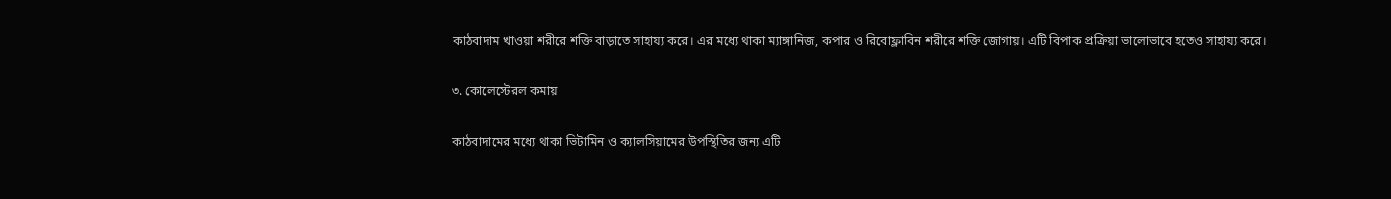কাঠবাদাম খাওয়া শরীরে শক্তি বাড়াতে সাহায্য করে। এর মধ্যে থাকা ম্যাঙ্গানিজ, কপার ও রিবোফ্লাবিন শরীরে শক্তি জোগায়। এটি বিপাক প্রক্রিয়া ভালোভাবে হতেও সাহায্য করে।

৩. কোলেস্টেরল কমায়

কাঠবাদামের মধ্যে থাকা ভিটামিন ও ক্যালসিয়ামের উপস্থিতির জন্য এটি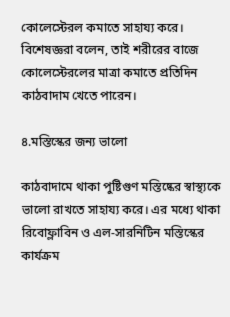কোলেস্টেরল কমাতে সাহায্য করে। বিশেষজ্ঞরা বলেন, তাই শরীরের বাজে কোলেস্টেরলের মাত্রা কমাতে প্রতিদিন কাঠবাদাম খেতে পারেন।

৪.মস্তিস্কের জন্য ভালো

কাঠবাদামে থাকা পুষ্টিগুণ মস্তিষ্কের স্বাস্থ্যকে ভালো রাখতে সাহায্য করে। এর মধ্যে থাকা রিবোফ্লাবিন ও এল-সারনিটিন মস্তিস্কের কার্যক্রম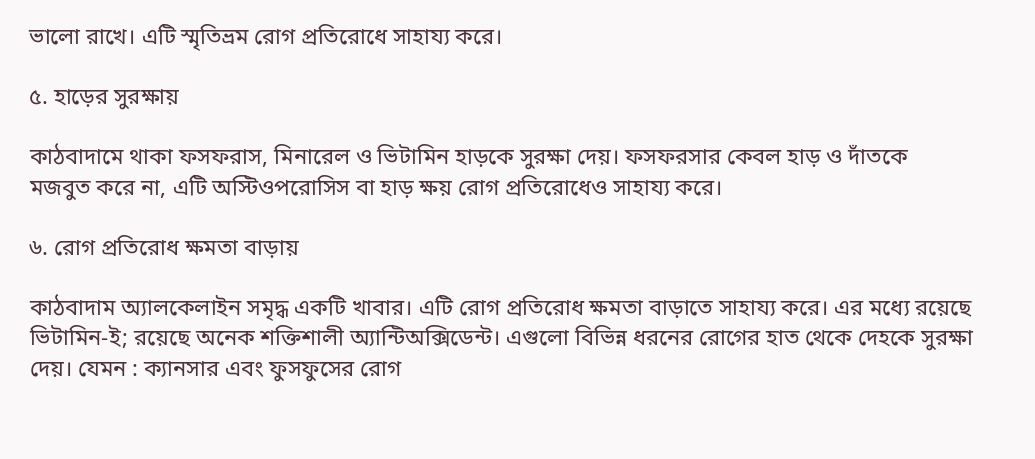ভালো রাখে। এটি স্মৃতিভ্রম রোগ প্রতিরোধে সাহায্য করে।

৫. হাড়ের সুরক্ষায়

কাঠবাদামে থাকা ফসফরাস, মিনারেল ও ভিটামিন হাড়কে সুরক্ষা দেয়। ফসফরসার কেবল হাড় ও দাঁতকে মজবুত করে না, এটি অস্টিওপরোসিস বা হাড় ক্ষয় রোগ প্রতিরোধেও সাহায্য করে।

৬. রোগ প্রতিরোধ ক্ষমতা বাড়ায়

কাঠবাদাম অ্যালকেলাইন সমৃদ্ধ একটি খাবার। এটি রোগ প্রতিরোধ ক্ষমতা বাড়াতে সাহায্য করে। এর মধ্যে রয়েছে ভিটামিন-ই; রয়েছে অনেক শক্তিশালী অ্যান্টিঅক্সিডেন্ট। এগুলো বিভিন্ন ধরনের রোগের হাত থেকে দেহকে সুরক্ষা দেয়। যেমন : ক্যানসার এবং ফুসফুসের রোগ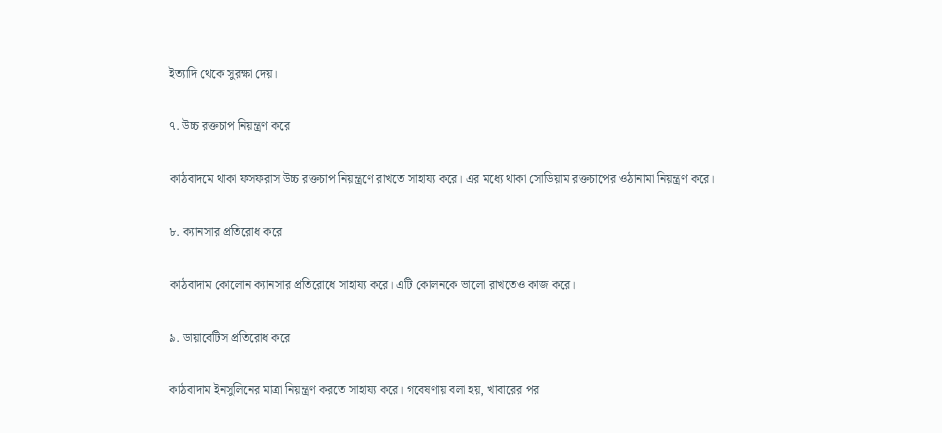ইত্যাদি থেকে সুরক্ষা দেয়।

৭. উচ্চ রক্তচাপ নিয়ন্ত্রণ করে

কাঠবাদমে থাকা ফসফরাস উচ্চ রক্তচাপ নিয়ন্ত্রণে রাখতে সাহায্য করে। এর মধ্যে থাকা সোডিয়াম রক্তচাপের ওঠানামা নিয়ন্ত্রণ করে।

৮. ক্যানসার প্রতিরোধ করে

কাঠবাদাম কোলোন ক্যানসার প্রতিরোধে সাহায্য করে। এটি কোলনকে ভালো রাখতেও কাজ করে।

৯. ডায়াবেটিস প্রতিরোধ করে

কাঠবাদাম ইনসুলিনের মাত্রা নিয়ন্ত্রণ করতে সাহায্য করে। গবেষণায় বলা হয়, খাবারের পর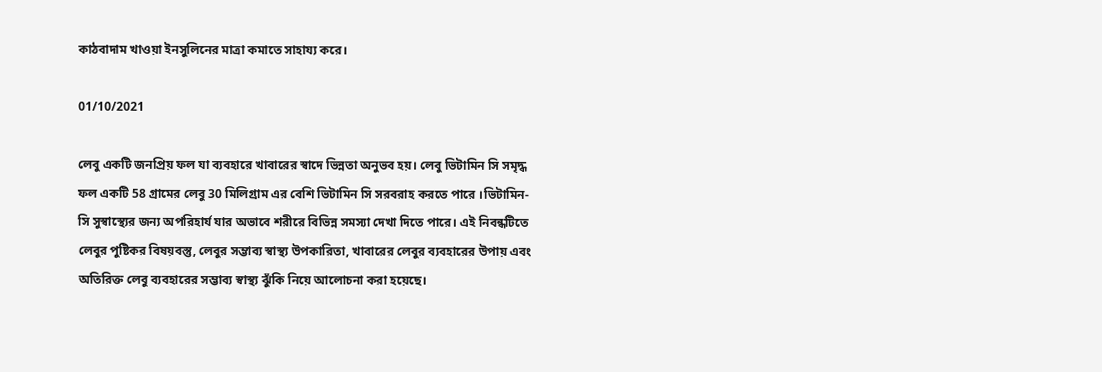কাঠবাদাম খাওয়া ইনসুলিনের মাত্রা কমাতে সাহায্য করে।

01/10/2021

লেবু একটি জনপ্রিয় ফল যা ব্যবহারে খাবারের স্বাদে ভিন্নতা অনুভব হয়। লেবু ভিটামিন সি সমৃদ্ধ ফল একটি 58 গ্রামের লেবু 30 মিলিগ্রাম এর বেশি ভিটামিন সি সরবরাহ করতে পারে ।ভিটামিন-সি সুস্বাস্থ্যের জন্য অপরিহার্য যার অভাবে শরীরে বিভিন্ন সমস্যা দেখা দিতে পারে। এই নিবন্ধটিতে লেবুর পুষ্টিকর বিষয়বস্তু, লেবুর সম্ভাব্য স্বাস্থ্য উপকারিতা, খাবারের লেবুর ব্যবহারের উপায় এবং অতিরিক্ত লেবু ব্যবহারের সম্ভাব্য স্বাস্থ্য ঝুঁকি নিয়ে আলোচনা করা হয়েছে।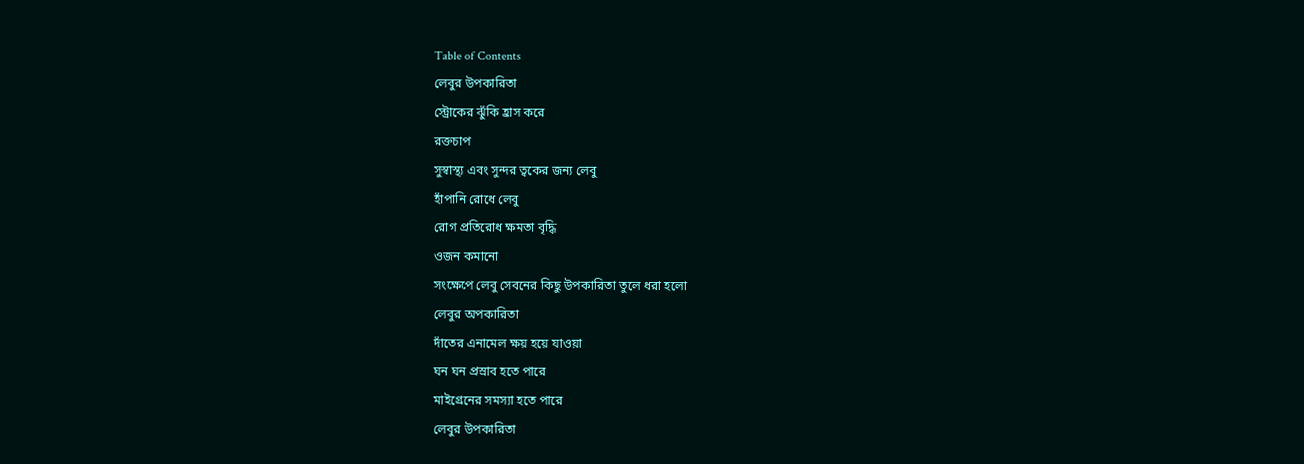Table of Contents
লেবুর উপকারিতা
স্ট্রোকের ঝুঁকি হ্রাস করে
রক্তচাপ
সুস্বাস্থ্য এবং সুন্দর ত্বকের জন্য লেবু
হাঁপানি রোধে লেবু
রোগ প্রতিরোধ ক্ষমতা বৃদ্ধি
ওজন কমানো
সংক্ষেপে লেবু সেবনের কিছু উপকারিতা তুলে ধরা হলো
লেবুর অপকারিতা
দাঁতের এনামেল ক্ষয় হয়ে যাওয়া
ঘন ঘন প্রস্রাব হতে পারে
মাইগ্রেনের সমস্যা হতে পারে
লেবুর উপকারিতা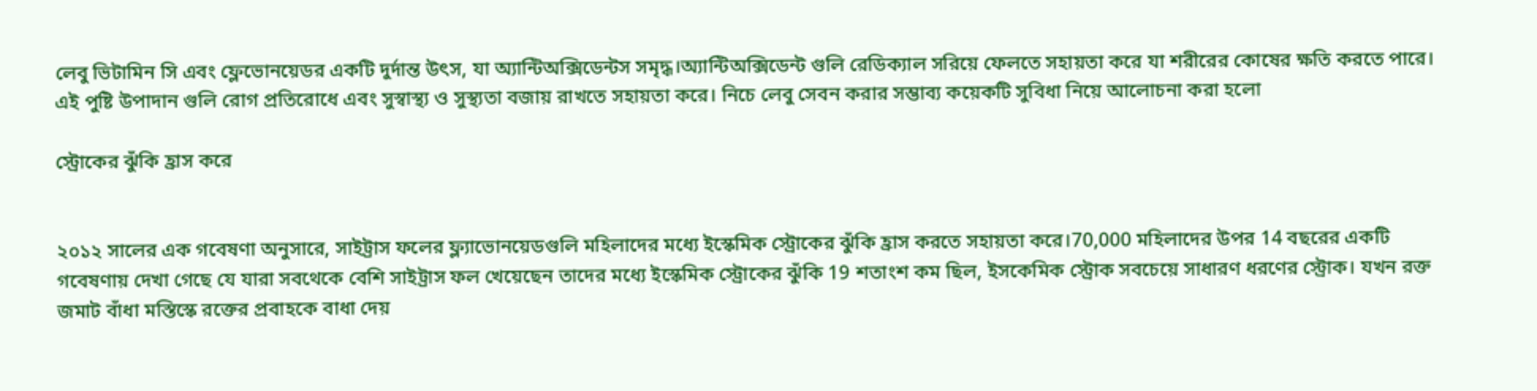লেবু ভিটামিন সি এবং ফ্লেভোনয়েডর একটি দুর্দান্ত উৎস, যা অ্যান্টিঅক্সিডেন্টস সমৃদ্ধ।অ্যান্টিঅক্সিডেন্ট গুলি রেডিক্যাল সরিয়ে ফেলতে সহায়তা করে যা শরীরের কোষের ক্ষতি করতে পারে। এই পুষ্টি উপাদান গুলি রোগ প্রতিরোধে এবং সুস্বাস্থ্য ও সুস্থ্যতা বজায় রাখতে সহায়তা করে। নিচে লেবু সেবন করার সম্ভাব্য কয়েকটি সুবিধা নিয়ে আলোচনা করা হলো

স্ট্রোকের ঝুঁকি হ্রাস করে


২০১২ সালের এক গবেষণা অনুসারে, সাইট্রাস ফলের ফ্ল্যাভোনয়েডগুলি মহিলাদের মধ্যে ইস্কেমিক স্ট্রোকের ঝুঁকি হ্রাস করতে সহায়তা করে।70,000 মহিলাদের উপর 14 বছরের একটি গবেষণায় দেখা গেছে যে যারা সবথেকে বেশি সাইট্রাস ফল খেয়েছেন তাদের মধ্যে ইস্কেমিক স্ট্রোকের ঝুঁকি 19 শতাংশ কম ছিল, ইসকেমিক স্ট্রোক সবচেয়ে সাধারণ ধরণের স্ট্রোক। যখন রক্ত জমাট বাঁধা মস্তিস্কে রক্তের প্রবাহকে বাধা দেয়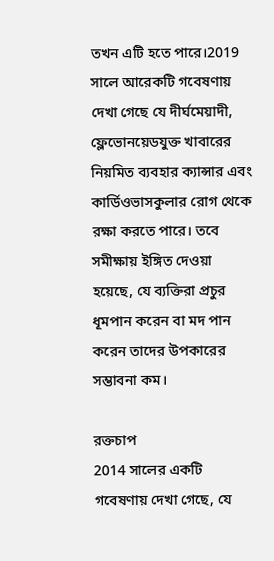তখন এটি হতে পারে।2019 সালে আরেকটি গবেষণায় দেখা গেছে যে দীর্ঘমেয়াদী, ফ্লেভোনয়েডযুক্ত খাবারের নিয়মিত ব্যবহার ক্যান্সার এবং কার্ডিওভাসকুলার রোগ থেকে রক্ষা করতে পারে। তবে সমীক্ষায় ইঙ্গিত দেওয়া হয়েছে, যে ব্যক্তিরা প্রচুর ধূমপান করেন বা মদ পান করেন তাদের উপকারের সম্ভাবনা কম।

রক্তচাপ
2014 সালের একটি গবেষণায় দেখা গেছে, যে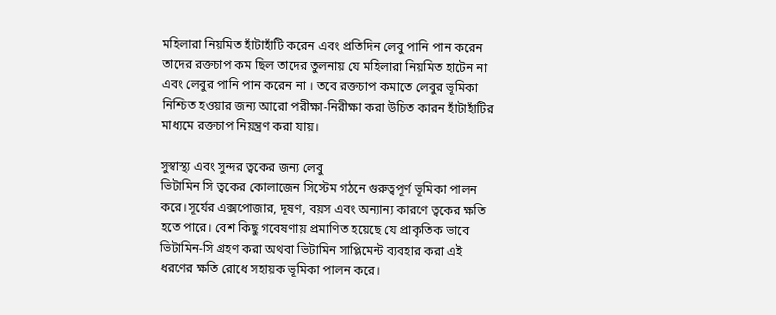মহিলারা নিয়মিত হাঁটাহাঁটি করেন এবং প্রতিদিন লেবু পানি পান করেন তাদের রক্তচাপ কম ছিল তাদের তুলনায় যে মহিলারা নিয়মিত হাটেন না এবং লেবুর পানি পান করেন না । তবে রক্তচাপ কমাতে লেবুর ভূমিকা নিশ্চিত হওয়ার জন্য আরো পরীক্ষা-নিরীক্ষা করা উচিত কারন হাঁটাহাঁটির মাধ্যমে রক্তচাপ নিয়ন্ত্রণ করা যায়।

সুস্বাস্থ্য এবং সুন্দর ত্বকের জন্য লেবু
ভিটামিন সি ত্বকের কোলাজেন সিস্টেম গঠনে গুরুত্বপূর্ণ ভূমিকা পালন করে।সূর্যের এক্সপোজার, দূষণ, বয়স এবং অন্যান্য কারণে ত্বকের ক্ষতি হতে পারে। বেশ কিছু গবেষণায় প্রমাণিত হয়েছে যে প্রাকৃতিক ভাবে ভিটামিন-সি গ্রহণ করা অথবা ভিটামিন সাপ্লিমেন্ট ব্যবহার করা এই ধরণের ক্ষতি রোধে সহায়ক ভূমিকা পালন করে।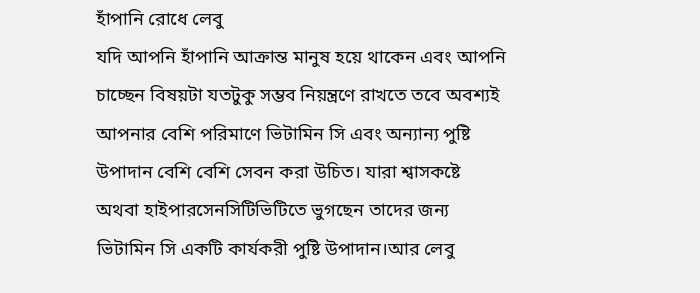হাঁপানি রোধে লেবু
যদি আপনি হাঁপানি আক্রান্ত মানুষ হয়ে থাকেন এবং আপনি চাচ্ছেন বিষয়টা যতটুকু সম্ভব নিয়ন্ত্রণে রাখতে তবে অবশ্যই আপনার বেশি পরিমাণে ভিটামিন সি এবং অন্যান্য পুষ্টি উপাদান বেশি বেশি সেবন করা উচিত। যারা শ্বাসকষ্টে অথবা হাইপারসেনসিটিভিটিতে ভুগছেন তাদের জন্য ভিটামিন সি একটি কার্যকরী পুষ্টি উপাদান।আর লেবু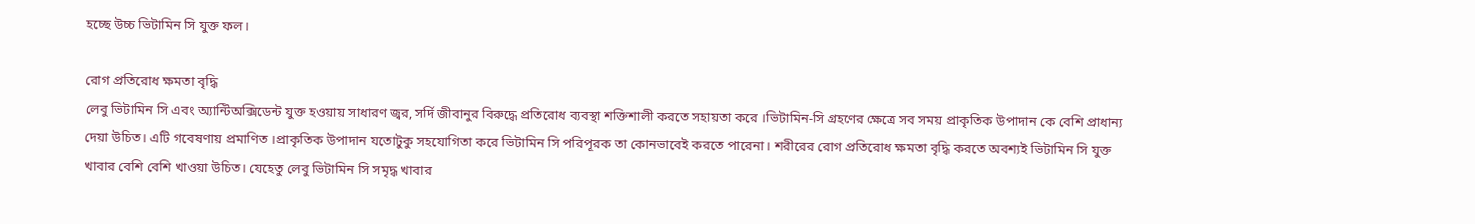হচ্ছে উচ্চ ভিটামিন সি যুক্ত ফল।

রোগ প্রতিরোধ ক্ষমতা বৃদ্ধি
লেবু ভিটামিন সি এবং অ্যান্টিঅক্সিডেন্ট যুক্ত হওয়ায় সাধারণ জ্বর, সর্দি জীবানুর বিরুদ্ধে প্রতিরোধ ব্যবস্থা শক্তিশালী করতে সহায়তা করে ।ভিটামিন-সি গ্রহণের ক্ষেত্রে সব সময় প্রাকৃতিক উপাদান কে বেশি প্রাধান্য দেয়া উচিত। এটি গবেষণায় প্রমাণিত ।প্রাকৃতিক উপাদান যতোটুকু সহযোগিতা করে ভিটামিন সি পরিপূরক তা কোনভাবেই করতে পারেনা। শরীরের রোগ প্রতিরোধ ক্ষমতা বৃদ্ধি করতে অবশ্যই ভিটামিন সি যুক্ত খাবার বেশি বেশি খাওয়া উচিত। যেহেতু লেবু ভিটামিন সি সমৃদ্ধ খাবার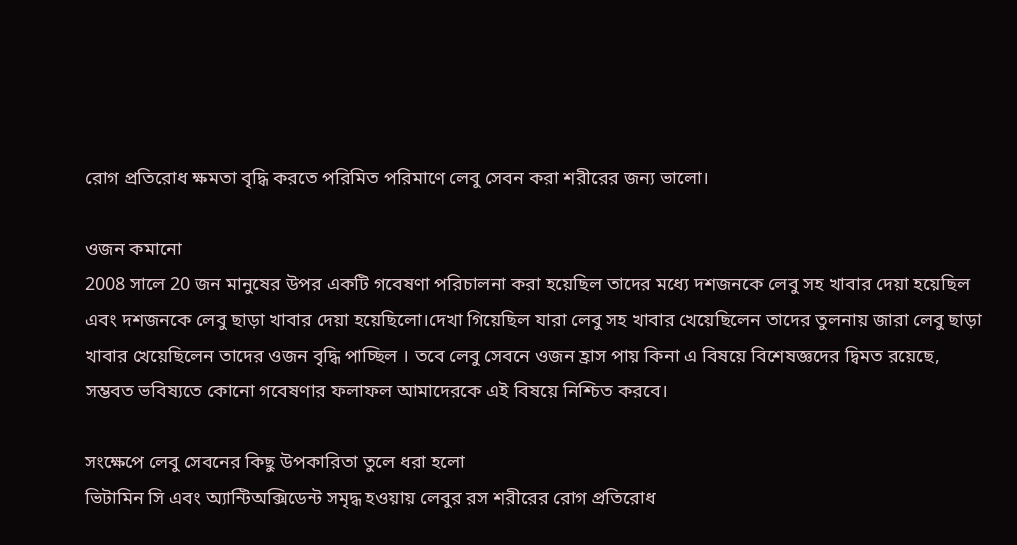রোগ প্রতিরোধ ক্ষমতা বৃদ্ধি করতে পরিমিত পরিমাণে লেবু সেবন করা শরীরের জন্য ভালো।

ওজন কমানো
2008 সালে 20 জন মানুষের উপর একটি গবেষণা পরিচালনা করা হয়েছিল তাদের মধ্যে দশজনকে লেবু সহ খাবার দেয়া হয়েছিল এবং দশজনকে লেবু ছাড়া খাবার দেয়া হয়েছিলো।দেখা গিয়েছিল যারা লেবু সহ খাবার খেয়েছিলেন তাদের তুলনায় জারা লেবু ছাড়া খাবার খেয়েছিলেন তাদের ওজন বৃদ্ধি পাচ্ছিল । তবে লেবু সেবনে ওজন হ্রাস পায় কিনা এ বিষয়ে বিশেষজ্ঞদের দ্বিমত রয়েছে, সম্ভবত ভবিষ্যতে কোনো গবেষণার ফলাফল আমাদেরকে এই বিষয়ে নিশ্চিত করবে।

সংক্ষেপে লেবু সেবনের কিছু উপকারিতা তুলে ধরা হলো
ভিটামিন সি এবং অ্যান্টিঅক্সিডেন্ট সমৃদ্ধ হওয়ায় লেবুর রস শরীরের রোগ প্রতিরোধ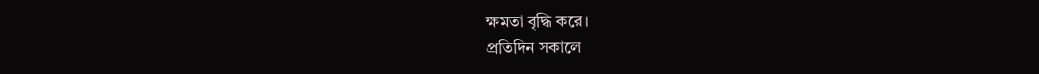ক্ষমতা বৃদ্ধি করে।
প্রতিদিন সকালে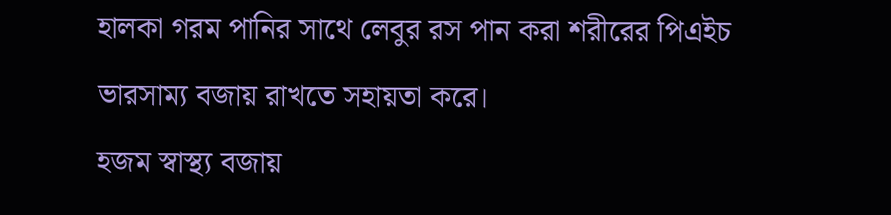হালকা গরম পানির সাথে লেবুর রস পান করা শরীরের পিএইচ ভারসাম্য বজায় রাখতে সহায়তা করে।
হজম স্বাস্থ্য বজায়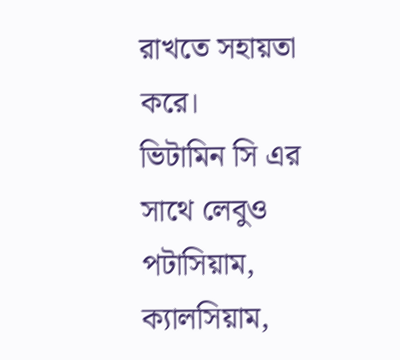রাখতে সহায়তা করে।
ভিটামিন সি এর সাথে লেবুও পটাসিয়াম, ক্যালসিয়াম,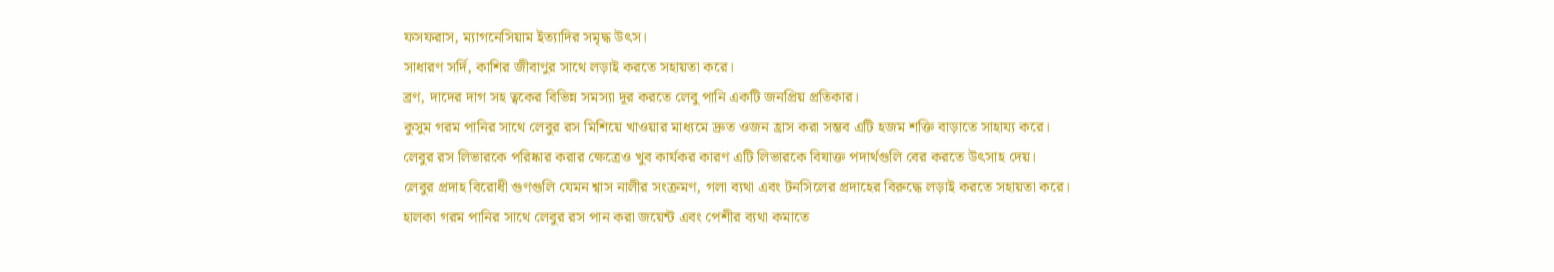ফসফরাস, ম্যাগনেসিয়াম ইত্যাদির সমৃদ্ধ উৎস।
সাধারণ সর্দি, কাশির জীবাণুর সাথে লড়াই করতে সহায়তা করে।
ব্রণ, দাদের দাগ সহ ত্বকের বিভিন্ন সমস্যা দূর করতে লেবু পানি একটি জনপ্রিয় প্রতিকার।
কুসুম গরম পানির সাথে লেবুর রস মিশিয়ে খাওয়ার মাধ্যমে দ্রুত ওজন হ্রাস করা সম্ভব এটি হজম শক্তি বাড়াতে সাহায্য করে।
লেবুর রস লিভারকে পরিষ্কার করার ক্ষেত্রেও খুব কার্যকর কারণ এটি লিভারকে বিষাক্ত পদার্থগুলি বের করতে উৎসাহ দেয়।
লেবুর প্রদাহ বিরোধী গুণগুলি যেমন শ্বাস নালীর সংক্রমণ, গলা ব্যথা এবং টনসিলের প্রদাহের বিরুদ্ধে লড়াই করতে সহায়তা করে।
হালকা গরম পানির সাথে লেবুর রস পান করা জয়েন্ট এবং পেশীর ব্যথা কমাতে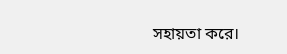সহায়তা করে।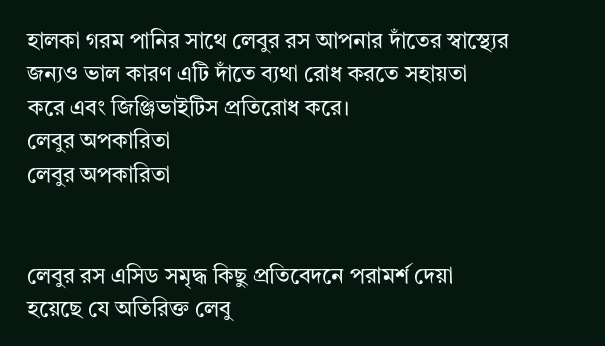হালকা গরম পানির সাথে লেবুর রস আপনার দাঁতের স্বাস্থ্যের জন্যও ভাল কারণ এটি দাঁতে ব্যথা রোধ করতে সহায়তা করে এবং জিঞ্জিভাইটিস প্রতিরোধ করে।
লেবুর অপকারিতা
লেবুর অপকারিতা


লেবুর রস এসিড সমৃদ্ধ কিছু প্রতিবেদনে পরামর্শ দেয়া হয়েছে যে অতিরিক্ত লেবু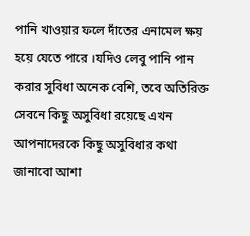পানি খাওয়ার ফলে দাঁতের এনামেল ক্ষয় হয়ে যেতে পারে ।যদিও লেবু পানি পান করার সুবিধা অনেক বেশি, তবে অতিরিক্ত সেবনে কিছু অসুবিধা রয়েছে এখন আপনাদেরকে কিছু অসুবিধার কথা জানাবো আশা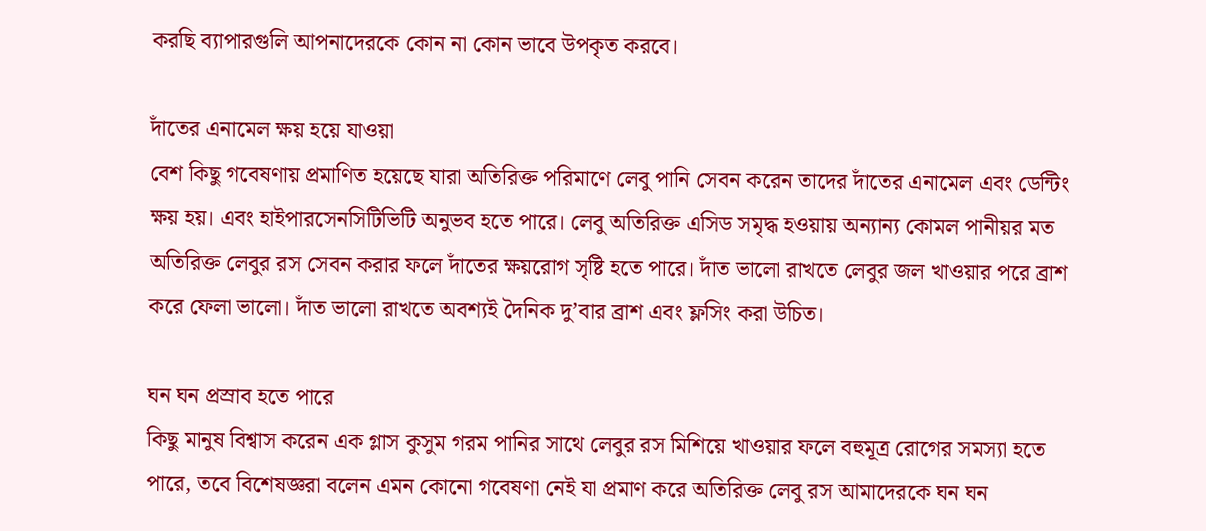করছি ব্যাপারগুলি আপনাদেরকে কোন না কোন ভাবে উপকৃত করবে।

দাঁতের এনামেল ক্ষয় হয়ে যাওয়া
বেশ কিছু গবেষণায় প্রমাণিত হয়েছে যারা অতিরিক্ত পরিমাণে লেবু পানি সেবন করেন তাদের দাঁতের এনামেল এবং ডেন্টিং ক্ষয় হয়। এবং হাইপারসেনসিটিভিটি অনুভব হতে পারে। লেবু অতিরিক্ত এসিড সমৃদ্ধ হওয়ায় অন্যান্য কোমল পানীয়র মত অতিরিক্ত লেবুর রস সেবন করার ফলে দাঁতের ক্ষয়রোগ সৃষ্টি হতে পারে। দাঁত ভালো রাখতে লেবুর জল খাওয়ার পরে ব্রাশ করে ফেলা ভালো। দাঁত ভালো রাখতে অবশ্যই দৈনিক দু’বার ব্রাশ এবং ফ্লসিং করা উচিত।

ঘন ঘন প্রস্রাব হতে পারে
কিছু মানুষ বিশ্বাস করেন এক গ্লাস কুসুম গরম পানির সাথে লেবুর রস মিশিয়ে খাওয়ার ফলে বহুমূত্র রোগের সমস্যা হতে পারে, তবে বিশেষজ্ঞরা বলেন এমন কোনো গবেষণা নেই যা প্রমাণ করে অতিরিক্ত লেবু রস আমাদেরকে ঘন ঘন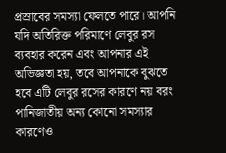প্রস্রাবের সমস্যা ফেলতে পারে। আপনি যদি অতিরিক্ত পরিমাণে লেবুর রস ব্যবহার করেন এবং আপনার এই অভিজ্ঞতা হয়, তবে আপনাকে বুঝতে হবে এটি লেবুর রসের কারণে নয় বরং পানিজাতীয় অন্য কোনো সমস্যার কারণেও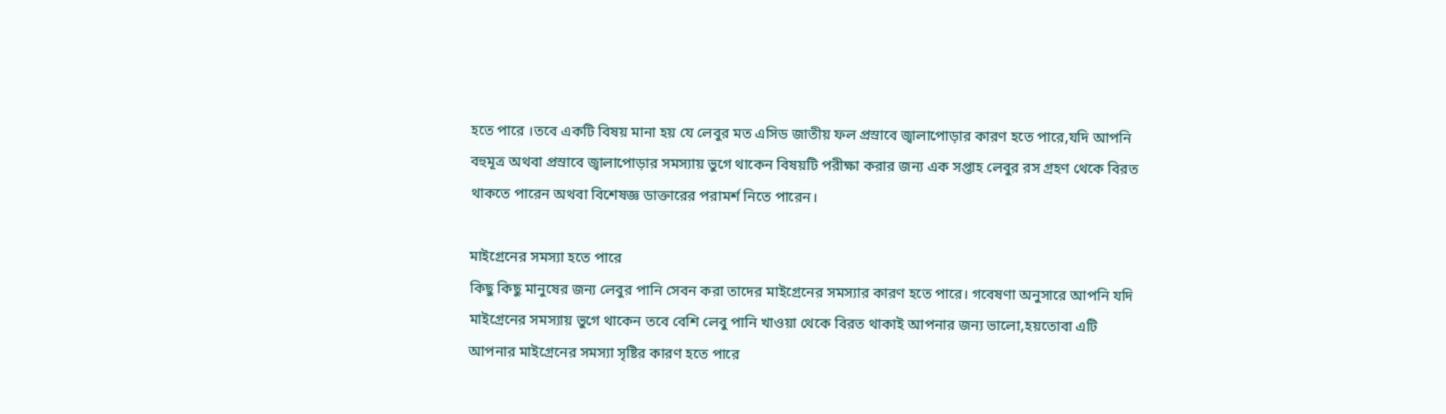হতে পারে ।তবে একটি বিষয় মানা হয় যে লেবুর মত এসিড জাতীয় ফল প্রস্রাবে জ্বালাপোড়ার কারণ হতে পারে,যদি আপনি বহুমূত্র অথবা প্রস্রাবে জ্বালাপোড়ার সমস্যায় ভুগে থাকেন বিষয়টি পরীক্ষা করার জন্য এক সপ্তাহ লেবুর রস গ্রহণ থেকে বিরত থাকতে পারেন অথবা বিশেষজ্ঞ ডাক্তারের পরামর্শ নিতে পারেন।

মাইগ্রেনের সমস্যা হতে পারে
কিছু কিছু মানুষের জন্য লেবুর পানি সেবন করা তাদের মাইগ্রেনের সমস্যার কারণ হতে পারে। গবেষণা অনুসারে আপনি যদি মাইগ্রেনের সমস্যায় ভুগে থাকেন তবে বেশি লেবু পানি খাওয়া থেকে বিরত থাকাই আপনার জন্য ভালো,হয়তোবা এটি আপনার মাইগ্রেনের সমস্যা সৃষ্টির কারণ হতে পারে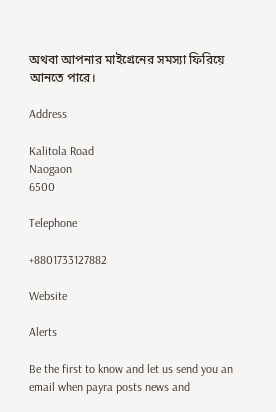অথবা আপনার মাইগ্রেনের সমস্যা ফিরিয়ে আনতে পারে।

Address

Kalitola Road
Naogaon
6500

Telephone

+8801733127882

Website

Alerts

Be the first to know and let us send you an email when payra posts news and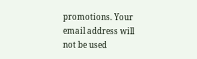promotions. Your email address will not be used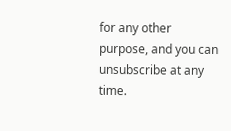for any other purpose, and you can unsubscribe at any time.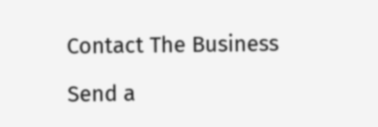Contact The Business

Send a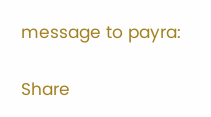message to payra:

Share